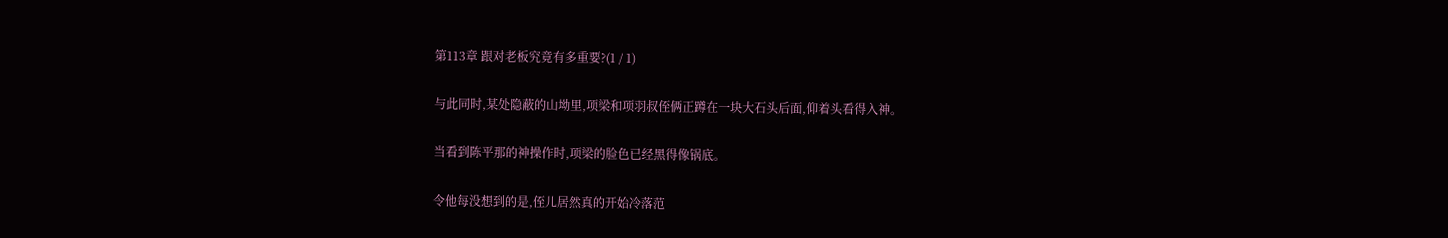第113章 跟对老板究竟有多重要?(1 / 1)

与此同时,某处隐蔽的山坳里,项梁和项羽叔侄俩正蹲在一块大石头后面,仰着头看得入神。

当看到陈平那的神操作时,项梁的脸色已经黑得像锅底。

令他每没想到的是,侄儿居然真的开始冷落范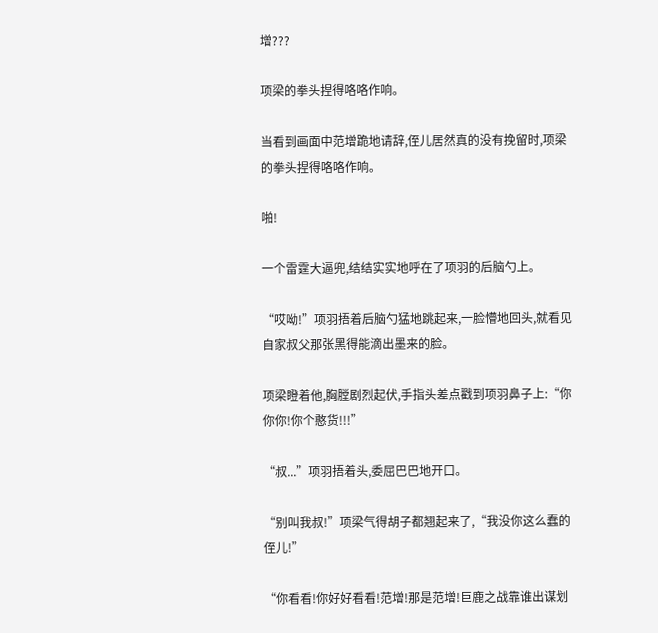增???

项梁的拳头捏得咯咯作响。

当看到画面中范增跪地请辞,侄儿居然真的没有挽留时,项梁的拳头捏得咯咯作响。

啪!

一个雷霆大逼兜,结结实实地呼在了项羽的后脑勺上。

“哎呦!”项羽捂着后脑勺猛地跳起来,一脸懵地回头,就看见自家叔父那张黑得能滴出墨来的脸。

项梁瞪着他,胸膛剧烈起伏,手指头差点戳到项羽鼻子上:“你你你!你个憨货!!!”

“叔...”项羽捂着头,委屈巴巴地开口。

“别叫我叔!”项梁气得胡子都翘起来了,“我没你这么蠢的侄儿!”

“你看看!你好好看看!范增!那是范增!巨鹿之战靠谁出谋划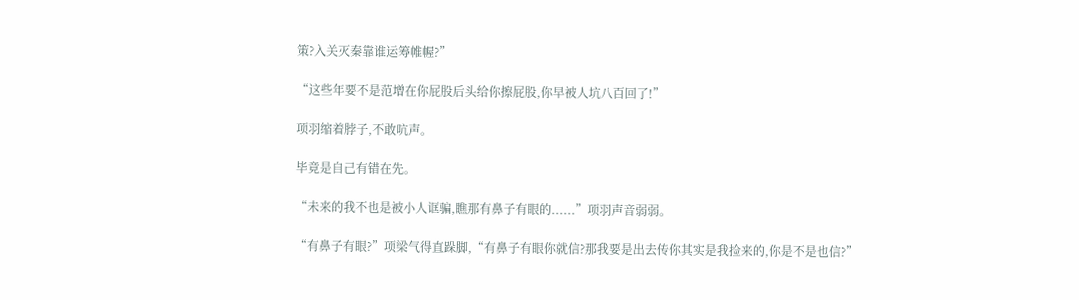策?入关灭秦靠谁运筹帷幄?”

“这些年要不是范增在你屁股后头给你擦屁股,你早被人坑八百回了!”

项羽缩着脖子,不敢吭声。

毕竟是自己有错在先。

“未来的我不也是被小人诓骗,瞧那有鼻子有眼的......”项羽声音弱弱。

“有鼻子有眼?”项梁气得直跺脚,“有鼻子有眼你就信?那我要是出去传你其实是我捡来的,你是不是也信?”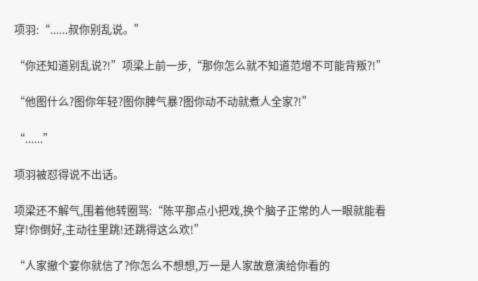项羽:“......叔你别乱说。”

“你还知道别乱说?!”项梁上前一步,“那你怎么就不知道范增不可能背叛?!”

“他图什么?图你年轻?图你脾气暴?图你动不动就煮人全家?!”

“......”

项羽被怼得说不出话。

项梁还不解气,围着他转圈骂:“陈平那点小把戏,换个脑子正常的人一眼就能看穿!你倒好,主动往里跳!还跳得这么欢!”

“人家撤个宴你就信了?你怎么不想想,万一是人家故意演给你看的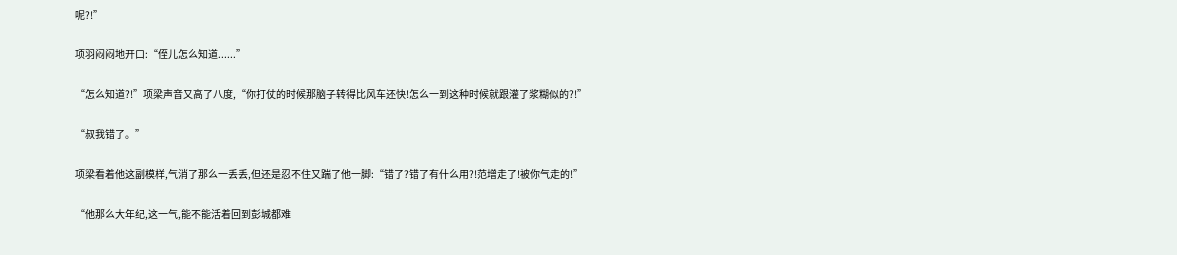呢?!”

项羽闷闷地开口:“侄儿怎么知道......”

“怎么知道?!”项梁声音又高了八度,“你打仗的时候那脑子转得比风车还快!怎么一到这种时候就跟灌了浆糊似的?!”

“叔我错了。”

项梁看着他这副模样,气消了那么一丢丢,但还是忍不住又踹了他一脚:“错了?错了有什么用?!范增走了!被你气走的!”

“他那么大年纪,这一气,能不能活着回到彭城都难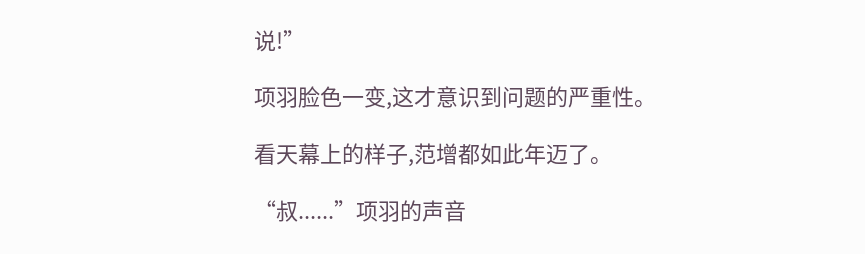说!”

项羽脸色一变,这才意识到问题的严重性。

看天幕上的样子,范增都如此年迈了。

“叔......”项羽的声音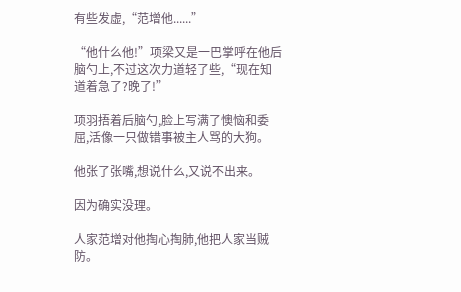有些发虚,“范增他......”

“他什么他!”项梁又是一巴掌呼在他后脑勺上,不过这次力道轻了些,“现在知道着急了?晚了!”

项羽捂着后脑勺,脸上写满了懊恼和委屈,活像一只做错事被主人骂的大狗。

他张了张嘴,想说什么,又说不出来。

因为确实没理。

人家范增对他掏心掏肺,他把人家当贼防。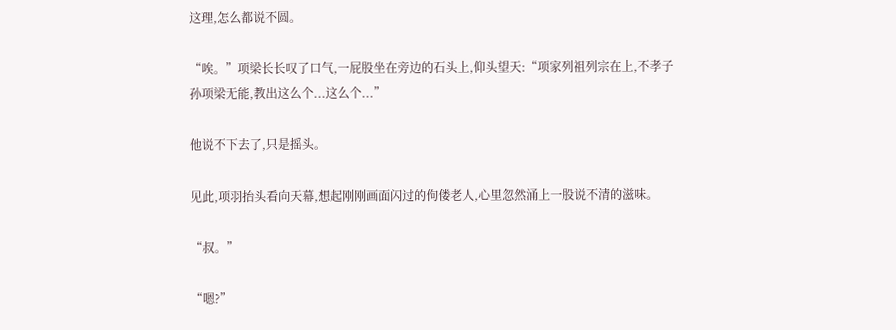这理,怎么都说不圆。

“唉。”项梁长长叹了口气,一屁股坐在旁边的石头上,仰头望天:“项家列祖列宗在上,不孝子孙项梁无能,教出这么个...这么个...”

他说不下去了,只是摇头。

见此,项羽抬头看向天幕,想起刚刚画面闪过的佝偻老人,心里忽然涌上一股说不清的滋味。

“叔。”

“嗯?”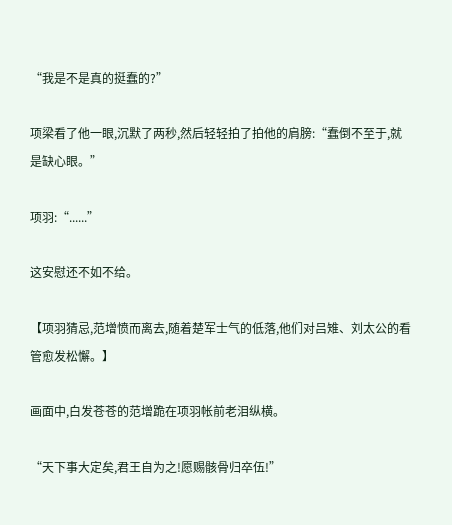“我是不是真的挺蠢的?”

项梁看了他一眼,沉默了两秒,然后轻轻拍了拍他的肩膀:“蠢倒不至于,就是缺心眼。”

项羽:“......”

这安慰还不如不给。

【项羽猜忌,范增愤而离去,随着楚军士气的低落,他们对吕雉、刘太公的看管愈发松懈。】

画面中,白发苍苍的范增跪在项羽帐前老泪纵横。

“天下事大定矣,君王自为之!愿赐骸骨归卒伍!”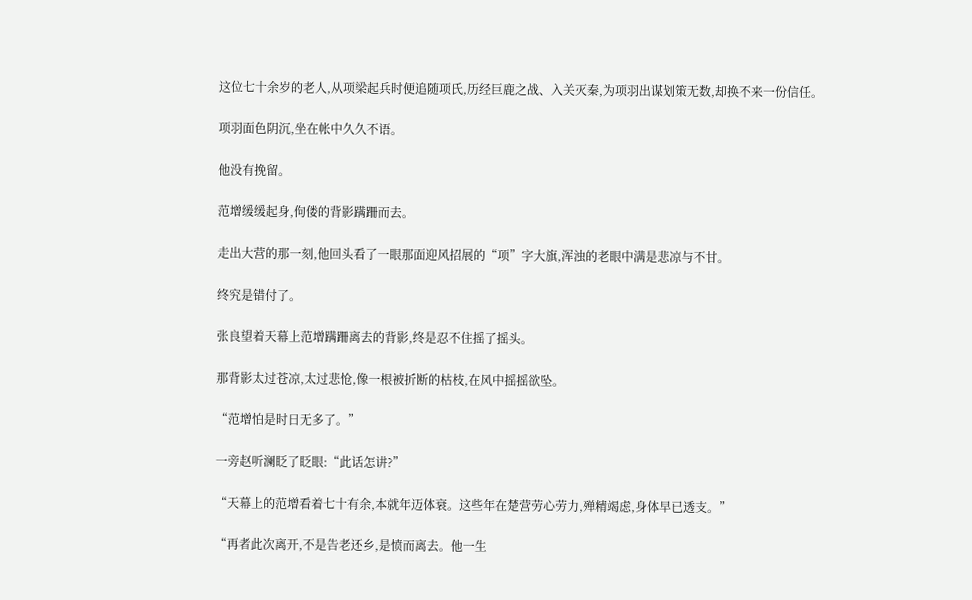这位七十余岁的老人,从项梁起兵时便追随项氏,历经巨鹿之战、入关灭秦,为项羽出谋划策无数,却换不来一份信任。

项羽面色阴沉,坐在帐中久久不语。

他没有挽留。

范增缓缓起身,佝偻的背影蹒跚而去。

走出大营的那一刻,他回头看了一眼那面迎风招展的“项”字大旗,浑浊的老眼中满是悲凉与不甘。

终究是错付了。

张良望着天幕上范增蹒跚离去的背影,终是忍不住摇了摇头。

那背影太过苍凉,太过悲怆,像一根被折断的枯枝,在风中摇摇欲坠。

“范增怕是时日无多了。”

一旁赵听澜眨了眨眼:“此话怎讲?”

“天幕上的范增看着七十有余,本就年迈体衰。这些年在楚营劳心劳力,殚精竭虑,身体早已透支。”

“再者此次离开,不是告老还乡,是愤而离去。他一生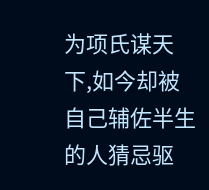为项氏谋天下,如今却被自己辅佐半生的人猜忌驱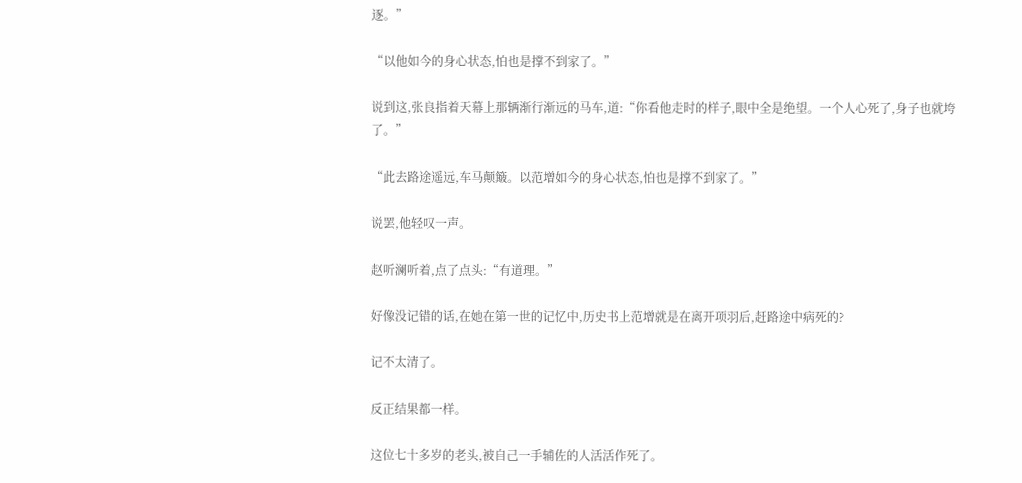逐。”

“以他如今的身心状态,怕也是撑不到家了。”

说到这,张良指着天幕上那辆渐行渐远的马车,道:“你看他走时的样子,眼中全是绝望。一个人心死了,身子也就垮了。”

“此去路途遥远,车马颠簸。以范增如今的身心状态,怕也是撑不到家了。”

说罢,他轻叹一声。

赵听澜听着,点了点头:“有道理。”

好像没记错的话,在她在第一世的记忆中,历史书上范增就是在离开项羽后,赶路途中病死的?

记不太清了。

反正结果都一样。

这位七十多岁的老头,被自己一手辅佐的人活活作死了。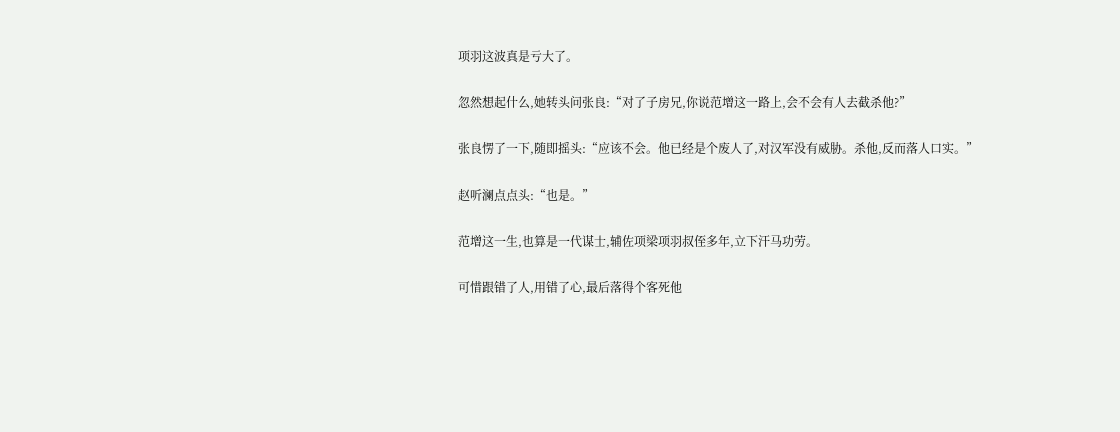项羽这波真是亏大了。

忽然想起什么,她转头问张良:“对了子房兄,你说范增这一路上,会不会有人去截杀他?”

张良愣了一下,随即摇头:“应该不会。他已经是个废人了,对汉军没有威胁。杀他,反而落人口实。”

赵听澜点点头:“也是。”

范增这一生,也算是一代谋士,辅佐项梁项羽叔侄多年,立下汗马功劳。

可惜跟错了人,用错了心,最后落得个客死他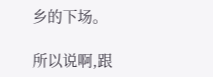乡的下场。

所以说啊,跟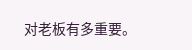对老板有多重要。